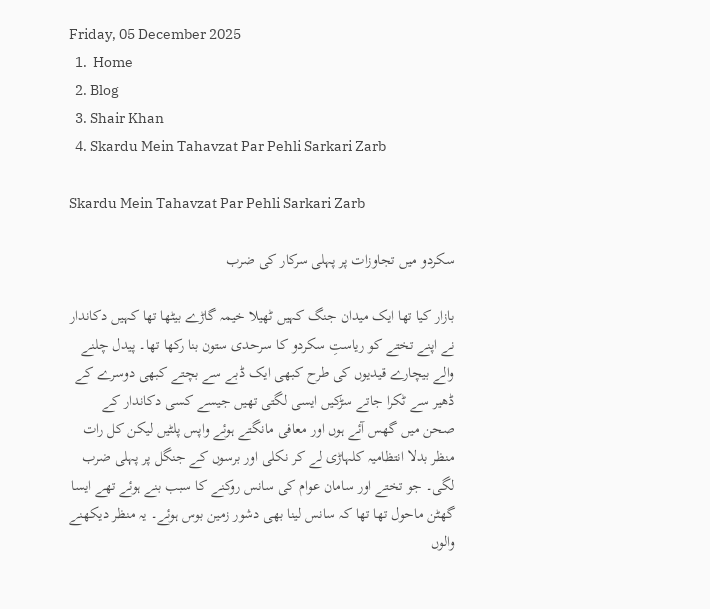Friday, 05 December 2025
  1.  Home
  2. Blog
  3. Shair Khan
  4. Skardu Mein Tahavzat Par Pehli Sarkari Zarb

Skardu Mein Tahavzat Par Pehli Sarkari Zarb

سکردو میں تجاوزات پر پہلی سرکار کی ضرب

بازار کیا تھا ایک میدان جنگ کہیں ٹھیلا خیمہ گاڑے بیٹھا تھا کہیں دکاندار نے اپنے تختے کو ریاستِ سکردو کا سرحدی ستون بنا رکھا تھا۔ پیدل چلنے والے بیچارے قیدیوں کی طرح کبھی ایک ڈبے سے بچتے کبھی دوسرے کے ڈھیر سے ٹکرا جاتے سڑکیں ایسی لگتی تھیں جیسے کسی دکاندار کے صحن میں گھس آئے ہوں اور معافی مانگتے ہوئے واپس پلٹیں لیکن کل رات منظر بدلا انتظامیہ کلہاڑی لے کر نکلی اور برسوں کے جنگل پر پہلی ضرب لگی۔ جو تختے اور سامان عوام کی سانس روکنے کا سبب بنے ہوئے تھے ایسا گھٹن ماحول تھا تھا کہ سانس لینا بھی دشور زمین بوس ہوئے۔ یہ منظر دیکھنے والوں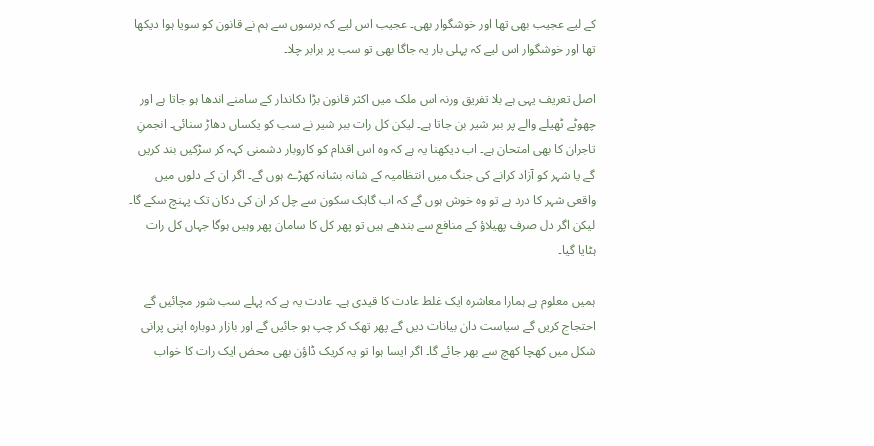کے لیے عجیب بھی تھا اور خوشگوار بھی۔ عجیب اس لیے کہ برسوں سے ہم نے قانون کو سویا ہوا دیکھا تھا اور خوشگوار اس لیے کہ پہلی بار یہ جاگا بھی تو سب پر برابر چلا۔

اصل تعریف یہی ہے بلا تفریق ورنہ اس ملک میں اکثر قانون بڑا دکاندار کے سامنے اندھا ہو جاتا ہے اور چھوٹے ٹھیلے والے پر ببر شیر بن جاتا ہے۔ لیکن کل رات ببر شیر نے سب کو یکساں دھاڑ سنائی۔ انجمنِ تاجران کا بھی امتحان ہے۔ اب دیکھنا یہ ہے کہ وہ اس اقدام کو کاروبار دشمنی کہہ کر سڑکیں بند کریں گے یا شہر کو آزاد کرانے کی جنگ میں انتظامیہ کے شانہ بشانہ کھڑے ہوں گے۔ اگر ان کے دلوں میں واقعی شہر کا درد ہے تو وہ خوش ہوں گے کہ اب گاہک سکون سے چل کر ان کی دکان تک پہنچ سکے گا۔ لیکن اگر دل صرف پھیلاؤ کے منافع سے بندھے ہیں تو پھر کل کا سامان پھر وہیں ہوگا جہاں کل رات ہٹایا گیا۔

ہمیں معلوم ہے ہمارا معاشرہ ایک غلط عادت کا قیدی ہے۔ عادت یہ ہے کہ پہلے سب شور مچائیں گے احتجاج کریں گے سیاست دان بیانات دیں گے پھر تھک کر چپ ہو جائیں گے اور بازار دوبارہ اپنی پرانی شکل میں کھچا کھچ سے بھر جائے گا۔ اگر ایسا ہوا تو یہ کریک ڈاؤن بھی محض ایک رات کا خواب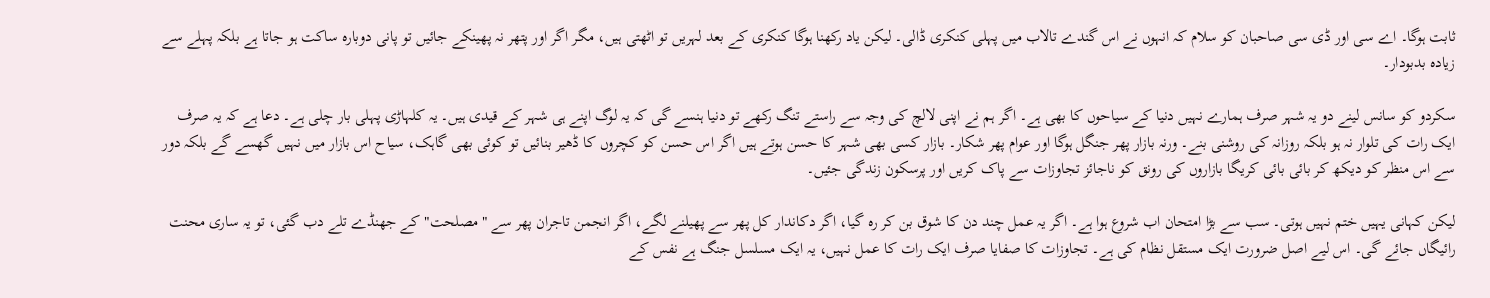ثابت ہوگا۔ اے سی اور ڈی سی صاحبان کو سلام کہ انہوں نے اس گندے تالاب میں پہلی کنکری ڈالی۔ لیکن یاد رکھنا ہوگا کنکری کے بعد لہریں تو اٹھتی ہیں، مگر اگر اور پتھر نہ پھینکے جائیں تو پانی دوبارہ ساکت ہو جاتا ہے بلکہ پہلے سے زیادہ بدبودار۔

سکردو کو سانس لینے دو یہ شہر صرف ہمارے نہیں دنیا کے سیاحوں کا بھی ہے۔ اگر ہم نے اپنی لالچ کی وجہ سے راستے تنگ رکھے تو دنیا ہنسے گی کہ یہ لوگ اپنے ہی شہر کے قیدی ہیں۔ یہ کلہاڑی پہلی بار چلی ہے۔ دعا ہے کہ یہ صرف ایک رات کی تلوار نہ ہو بلکہ روزانہ کی روشنی بنے۔ ورنہ بازار پھر جنگل ہوگا اور عوام پھر شکار۔ بازار کسی بھی شہر کا حسن ہوتے ہیں اگر اس حسن کو کچروں کا ڈھیر بنائیں تو کوئی بھی گاہک، سیاح اس بازار میں نہیں گھسے گے بلکہ دور سے اس منظر کو دیکھ کر بائی بائی کریگا بازاروں کی رونق کو ناجائز تجاوزات سے پاک کریں اور پرسکون زندگی جئیں۔

لیکن کہانی یہیں ختم نہیں ہوتی۔ سب سے بڑا امتحان اب شروع ہوا ہے۔ اگر یہ عمل چند دن کا شوق بن کر رہ گیا، اگر دکاندار کل پھر سے پھیلنے لگے، اگر انجمن تاجران پھر سے "مصلحت" کے جھنڈے تلے دب گئی، تو یہ ساری محنت رائیگاں جائے گی۔ اس لیے اصل ضرورت ایک مستقل نظام کی ہے۔ تجاوزات کا صفایا صرف ایک رات کا عمل نہیں، یہ ایک مسلسل جنگ ہے نفس کے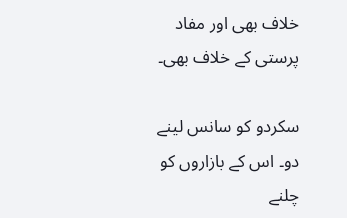خلاف بھی اور مفاد پرستی کے خلاف بھی۔

سکردو کو سانس لینے دو۔ اس کے بازاروں کو چلنے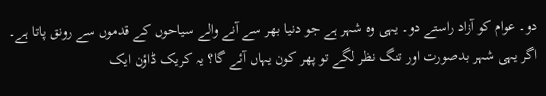دو۔ عوام کو آزاد راستے دو۔ یہی وہ شہر ہے جو دنیا بھر سے آنے والے سیاحوں کے قدموں سے رونق پاتا ہے۔ اگر یہی شہر بدصورت اور تنگ نظر لگے تو پھر کون یہاں آئے گا؟ یہ کریک ڈاؤن ایک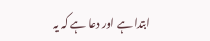ابتدا ہے اور دعا ہے کہ یہ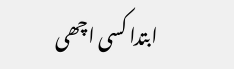ابتدا کسی اچھی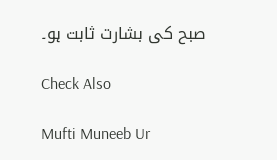صبح کی بشارت ثابت ہو۔

Check Also

Mufti Muneeb Ur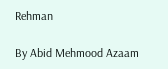Rehman

By Abid Mehmood Azaam